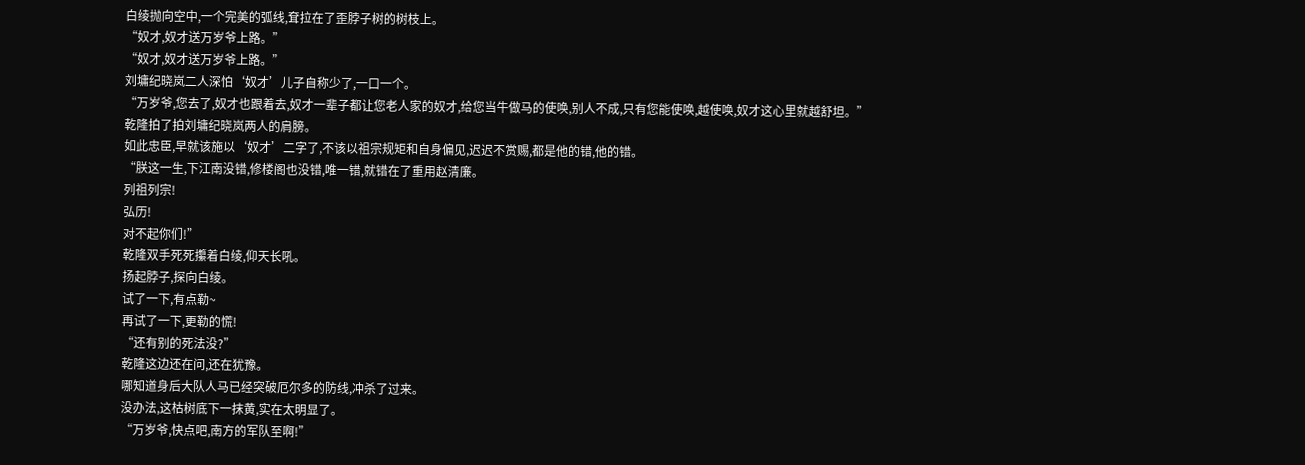白绫抛向空中,一个完美的弧线,耷拉在了歪脖子树的树枝上。
“奴才,奴才送万岁爷上路。”
“奴才,奴才送万岁爷上路。”
刘墉纪晓岚二人深怕‘奴才’儿子自称少了,一口一个。
“万岁爷,您去了,奴才也跟着去,奴才一辈子都让您老人家的奴才,给您当牛做马的使唤,别人不成,只有您能使唤,越使唤,奴才这心里就越舒坦。”
乾隆拍了拍刘墉纪晓岚两人的肩膀。
如此忠臣,早就该施以‘奴才’二字了,不该以祖宗规矩和自身偏见,迟迟不赏赐,都是他的错,他的错。
“朕这一生,下江南没错,修楼阁也没错,唯一错,就错在了重用赵清廉。
列祖列宗!
弘历!
对不起你们!”
乾隆双手死死攥着白绫,仰天长吼。
扬起脖子,探向白绫。
试了一下,有点勒~
再试了一下,更勒的慌!
“还有别的死法没?”
乾隆这边还在问,还在犹豫。
哪知道身后大队人马已经突破厄尔多的防线,冲杀了过来。
没办法,这枯树底下一抹黄,实在太明显了。
“万岁爷,快点吧,南方的军队至啊!”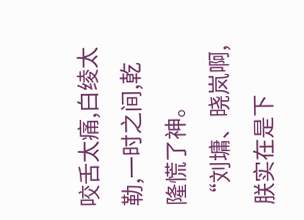咬舌太痛,白绫太勒,一时之间,乾隆慌了神。
“刘墉、晓岚啊,朕实在是下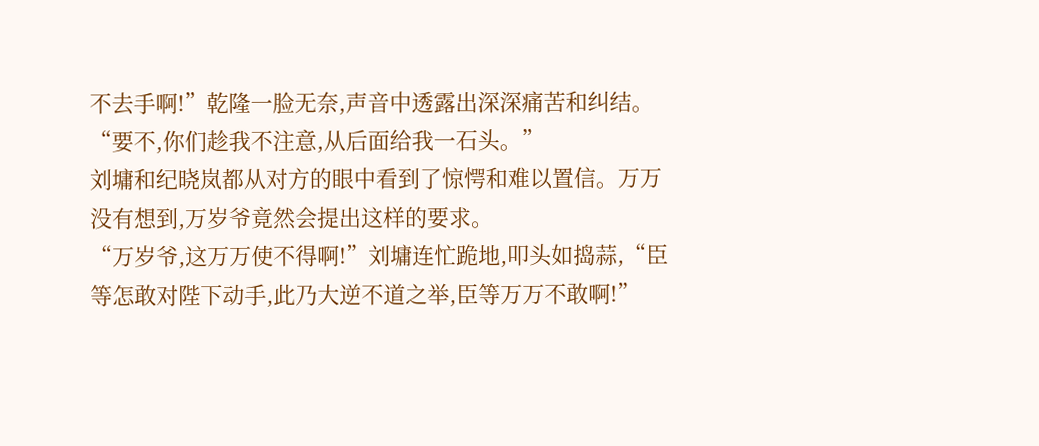不去手啊!”乾隆一脸无奈,声音中透露出深深痛苦和纠结。
“要不,你们趁我不注意,从后面给我一石头。”
刘墉和纪晓岚都从对方的眼中看到了惊愕和难以置信。万万没有想到,万岁爷竟然会提出这样的要求。
“万岁爷,这万万使不得啊!”刘墉连忙跪地,叩头如捣蒜,“臣等怎敢对陛下动手,此乃大逆不道之举,臣等万万不敢啊!”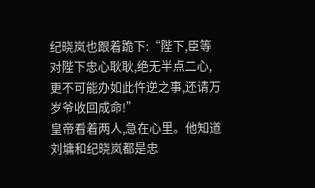纪晓岚也跟着跪下:“陛下,臣等对陛下忠心耿耿,绝无半点二心,更不可能办如此忤逆之事,还请万岁爷收回成命!”
皇帝看着两人,急在心里。他知道刘墉和纪晓岚都是忠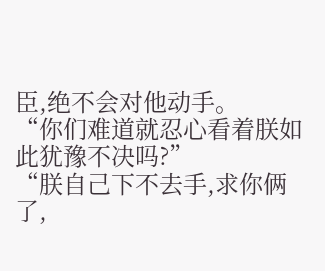臣,绝不会对他动手。
“你们难道就忍心看着朕如此犹豫不决吗?”
“朕自己下不去手,求你俩了,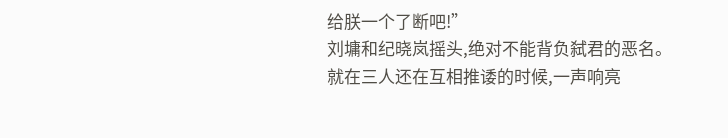给朕一个了断吧!”
刘墉和纪晓岚摇头,绝对不能背负弑君的恶名。
就在三人还在互相推诿的时候,一声响亮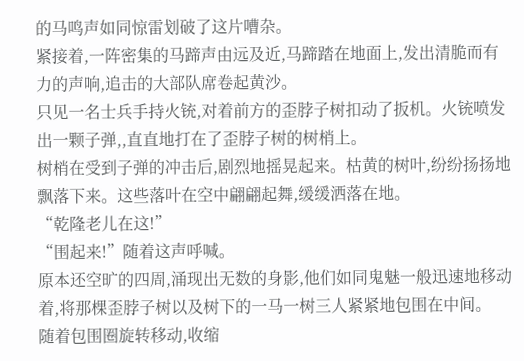的马鸣声如同惊雷划破了这片嘈杂。
紧接着,一阵密集的马蹄声由远及近,马蹄踏在地面上,发出清脆而有力的声响,追击的大部队席卷起黄沙。
只见一名士兵手持火铳,对着前方的歪脖子树扣动了扳机。火铳喷发出一颗子弹,,直直地打在了歪脖子树的树梢上。
树梢在受到子弹的冲击后,剧烈地摇晃起来。枯黄的树叶,纷纷扬扬地飘落下来。这些落叶在空中翩翩起舞,缓缓洒落在地。
“乾隆老儿在这!”
“围起来!”随着这声呼喊。
原本还空旷的四周,涌现出无数的身影,他们如同鬼魅一般迅速地移动着,将那棵歪脖子树以及树下的一马一树三人紧紧地包围在中间。
随着包围圈旋转移动,收缩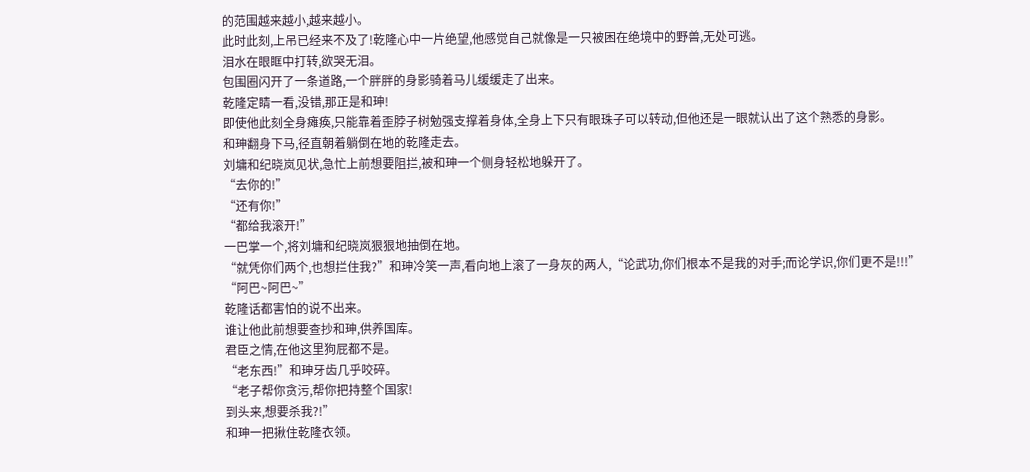的范围越来越小,越来越小。
此时此刻,上吊已经来不及了!乾隆心中一片绝望,他感觉自己就像是一只被困在绝境中的野兽,无处可逃。
泪水在眼眶中打转,欲哭无泪。
包围圈闪开了一条道路,一个胖胖的身影骑着马儿缓缓走了出来。
乾隆定睛一看,没错,那正是和珅!
即使他此刻全身瘫痪,只能靠着歪脖子树勉强支撑着身体,全身上下只有眼珠子可以转动,但他还是一眼就认出了这个熟悉的身影。
和珅翻身下马,径直朝着躺倒在地的乾隆走去。
刘墉和纪晓岚见状,急忙上前想要阻拦,被和珅一个侧身轻松地躲开了。
“去你的!”
“还有你!”
“都给我滚开!”
一巴掌一个,将刘墉和纪晓岚狠狠地抽倒在地。
“就凭你们两个,也想拦住我?”和珅冷笑一声,看向地上滚了一身灰的两人,“论武功,你们根本不是我的对手;而论学识,你们更不是!!!”
“阿巴~阿巴~”
乾隆话都害怕的说不出来。
谁让他此前想要查抄和珅,供养国库。
君臣之情,在他这里狗屁都不是。
“老东西!”和珅牙齿几乎咬碎。
“老子帮你贪污,帮你把持整个国家!
到头来,想要杀我?!”
和珅一把揪住乾隆衣领。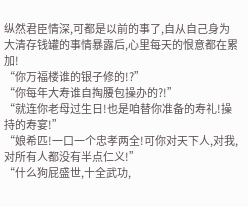纵然君臣情深,可都是以前的事了,自从自己身为大清存钱罐的事情暴露后,心里每天的恨意都在累加!
“你万福楼谁的银子修的!?”
“你每年大寿谁自掏腰包操办的?!”
“就连你老母过生日!也是咱替你准备的寿礼!操持的寿宴!”
“娘希匹!一口一个忠孝两全!可你对天下人,对我,对所有人都没有半点仁义!”
“什么狗屁盛世,十全武功,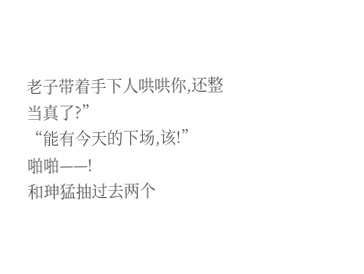老子带着手下人哄哄你,还整当真了?”
“能有今天的下场,该!”
啪啪——!
和珅猛抽过去两个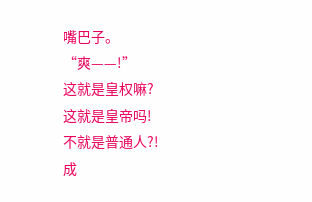嘴巴子。
“爽——!”
这就是皇权嘛?
这就是皇帝吗!
不就是普通人?!
成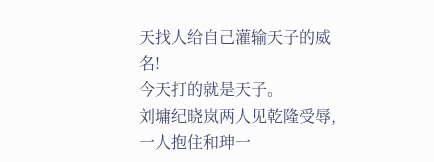天找人给自己灌输天子的威名!
今天打的就是天子。
刘墉纪晓岚两人见乾隆受辱,一人抱住和珅一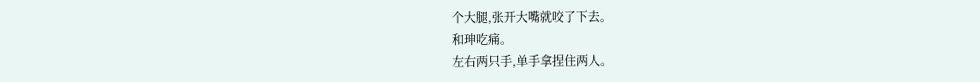个大腿,张开大嘴就咬了下去。
和珅吃痛。
左右两只手,单手拿捏住两人。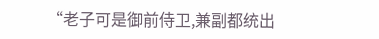“老子可是御前侍卫,兼副都统出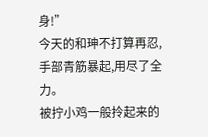身!”
今天的和珅不打算再忍,手部青筋暴起,用尽了全力。
被拧小鸡一般拎起来的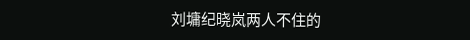刘墉纪晓岚两人不住的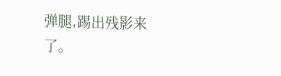弹腿,踢出残影来了。